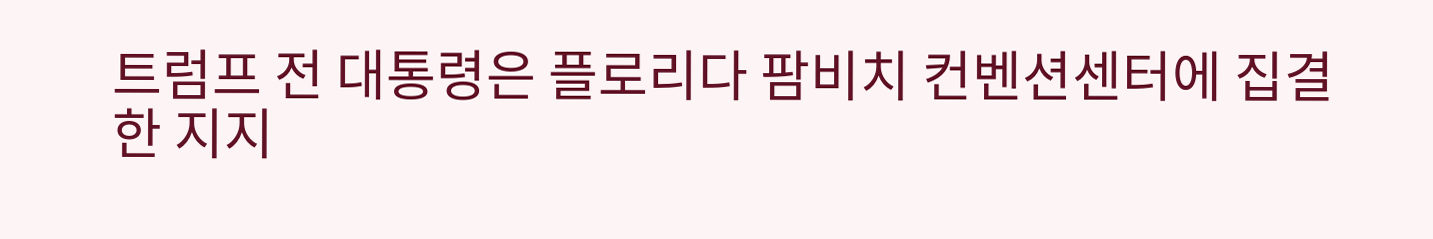트럼프 전 대통령은 플로리다 팜비치 컨벤션센터에 집결한 지지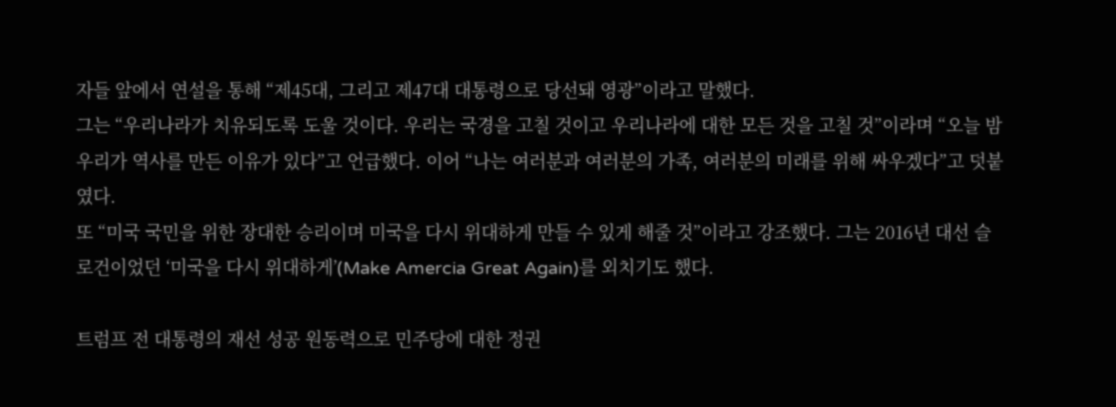자들 앞에서 연설을 통해 “제45대, 그리고 제47대 대통령으로 당선돼 영광”이라고 말했다.
그는 “우리나라가 치유되도록 도울 것이다. 우리는 국경을 고칠 것이고 우리나라에 대한 모든 것을 고칠 것”이라며 “오늘 밤 우리가 역사를 만든 이유가 있다”고 언급했다. 이어 “나는 여러분과 여러분의 가족, 여러분의 미래를 위해 싸우겠다”고 덧붙였다.
또 “미국 국민을 위한 장대한 승리이며 미국을 다시 위대하게 만들 수 있게 해줄 것”이라고 강조했다. 그는 2016년 대선 슬로건이었던 ‘미국을 다시 위대하게’(Make Amercia Great Again)를 외치기도 했다.

트럼프 전 대통령의 재선 성공 원동력으로 민주당에 대한 정권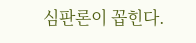심판론이 꼽힌다.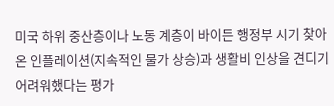미국 하위 중산층이나 노동 계층이 바이든 행정부 시기 찾아온 인플레이션(지속적인 물가 상승)과 생활비 인상을 견디기 어려워했다는 평가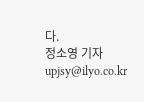다.
정소영 기자 upjsy@ilyo.co.kr